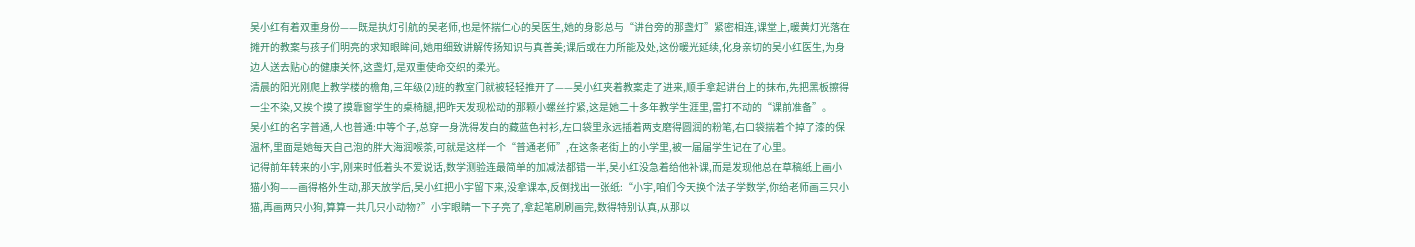吴小红有着双重身份——既是执灯引航的吴老师,也是怀揣仁心的吴医生,她的身影总与“讲台旁的那盏灯”紧密相连,课堂上,暖黄灯光落在摊开的教案与孩子们明亮的求知眼眸间,她用细致讲解传扬知识与真善美;课后或在力所能及处,这份暖光延续,化身亲切的吴小红医生,为身边人送去贴心的健康关怀,这盏灯,是双重使命交织的柔光。
清晨的阳光刚爬上教学楼的檐角,三年级(2)班的教室门就被轻轻推开了——吴小红夹着教案走了进来,顺手拿起讲台上的抹布,先把黑板擦得一尘不染,又挨个摸了摸靠窗学生的桌椅腿,把昨天发现松动的那颗小螺丝拧紧,这是她二十多年教学生涯里,雷打不动的“课前准备”。
吴小红的名字普通,人也普通:中等个子,总穿一身洗得发白的藏蓝色衬衫,左口袋里永远插着两支磨得圆润的粉笔,右口袋揣着个掉了漆的保温杯,里面是她每天自己泡的胖大海润喉茶,可就是这样一个“普通老师”,在这条老街上的小学里,被一届届学生记在了心里。
记得前年转来的小宇,刚来时低着头不爱说话,数学测验连最简单的加减法都错一半,吴小红没急着给他补课,而是发现他总在草稿纸上画小猫小狗——画得格外生动,那天放学后,吴小红把小宇留下来,没拿课本,反倒找出一张纸:“小宇,咱们今天换个法子学数学,你给老师画三只小猫,再画两只小狗,算算一共几只小动物?”小宇眼睛一下子亮了,拿起笔刷刷画完,数得特别认真,从那以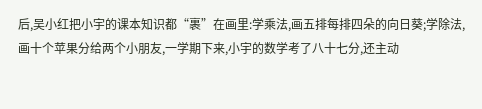后,吴小红把小宇的课本知识都“裹”在画里:学乘法,画五排每排四朵的向日葵;学除法,画十个苹果分给两个小朋友,一学期下来,小宇的数学考了八十七分,还主动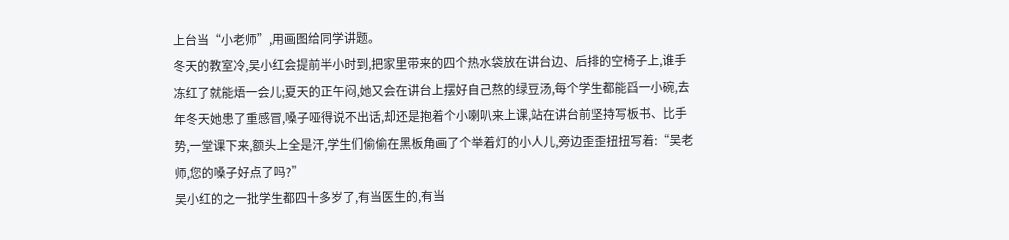上台当“小老师”,用画图给同学讲题。
冬天的教室冷,吴小红会提前半小时到,把家里带来的四个热水袋放在讲台边、后排的空椅子上,谁手冻红了就能焐一会儿;夏天的正午闷,她又会在讲台上摆好自己熬的绿豆汤,每个学生都能舀一小碗,去年冬天她患了重感冒,嗓子哑得说不出话,却还是抱着个小喇叭来上课,站在讲台前坚持写板书、比手势,一堂课下来,额头上全是汗,学生们偷偷在黑板角画了个举着灯的小人儿,旁边歪歪扭扭写着:“吴老师,您的嗓子好点了吗?”
吴小红的之一批学生都四十多岁了,有当医生的,有当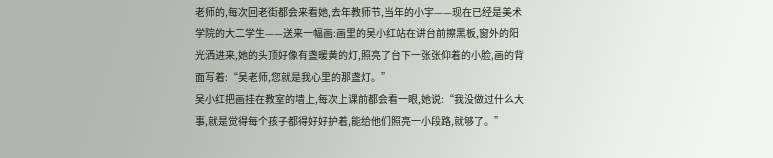老师的,每次回老街都会来看她,去年教师节,当年的小宇——现在已经是美术学院的大二学生——送来一幅画:画里的吴小红站在讲台前擦黑板,窗外的阳光洒进来,她的头顶好像有盏暖黄的灯,照亮了台下一张张仰着的小脸,画的背面写着:“吴老师,您就是我心里的那盏灯。”
吴小红把画挂在教室的墙上,每次上课前都会看一眼,她说:“我没做过什么大事,就是觉得每个孩子都得好好护着,能给他们照亮一小段路,就够了。”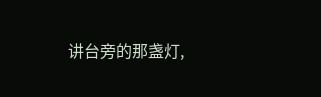讲台旁的那盏灯,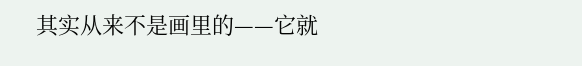其实从来不是画里的——它就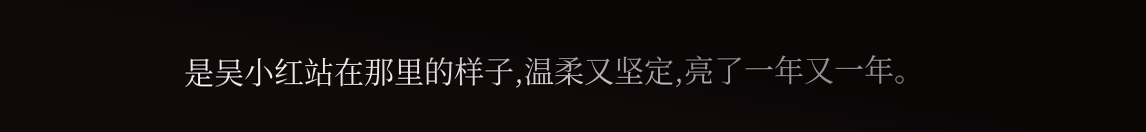是吴小红站在那里的样子,温柔又坚定,亮了一年又一年。